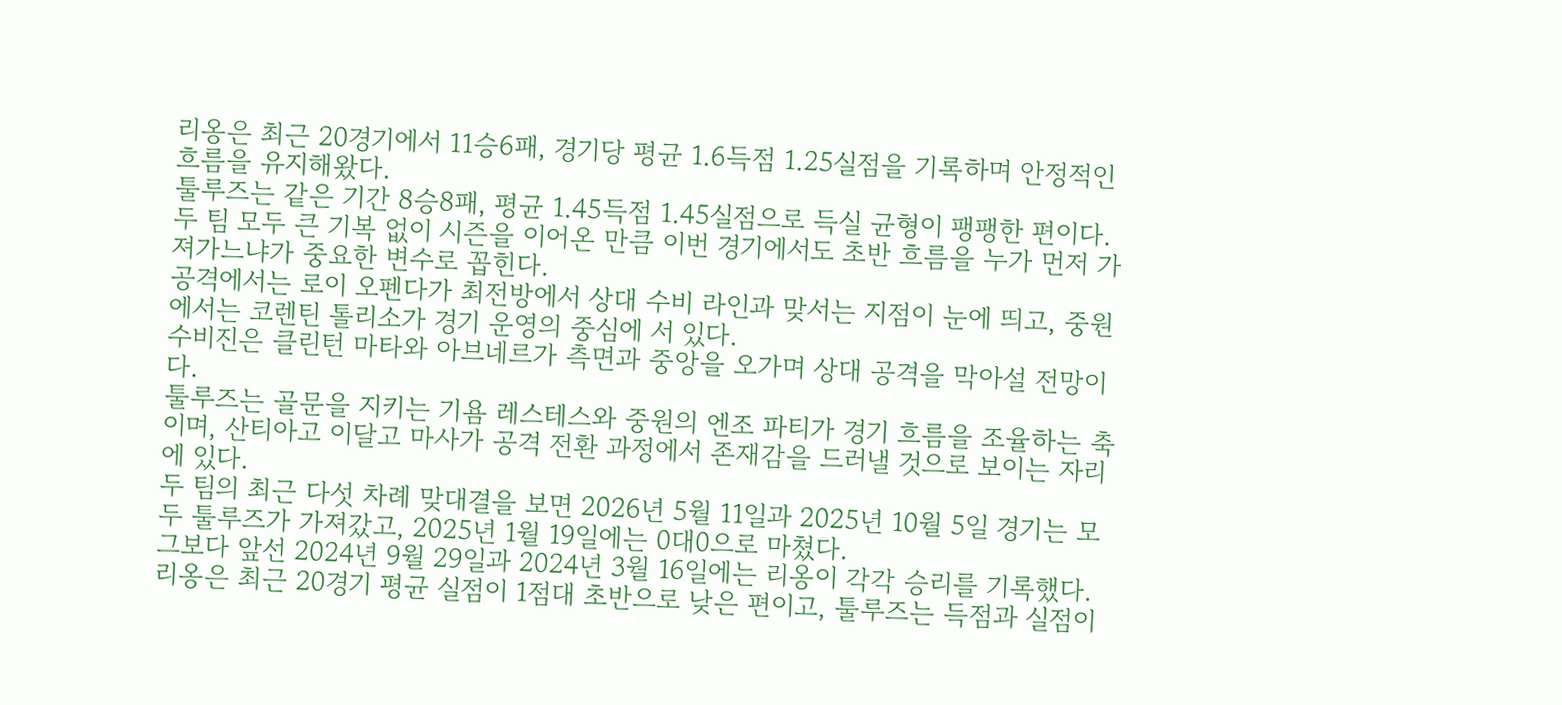리옹은 최근 20경기에서 11승6패, 경기당 평균 1.6득점 1.25실점을 기록하며 안정적인 흐름을 유지해왔다.
툴루즈는 같은 기간 8승8패, 평균 1.45득점 1.45실점으로 득실 균형이 팽팽한 편이다.
두 팀 모두 큰 기복 없이 시즌을 이어온 만큼 이번 경기에서도 초반 흐름을 누가 먼저 가져가느냐가 중요한 변수로 꼽힌다.
공격에서는 로이 오펜다가 최전방에서 상대 수비 라인과 맞서는 지점이 눈에 띄고, 중원에서는 코렌틴 톨리소가 경기 운영의 중심에 서 있다.
수비진은 클린턴 마타와 아브네르가 측면과 중앙을 오가며 상대 공격을 막아설 전망이다.
툴루즈는 골문을 지키는 기욤 레스테스와 중원의 엔조 파티가 경기 흐름을 조율하는 축이며, 산티아고 이달고 마사가 공격 전환 과정에서 존재감을 드러낼 것으로 보이는 자리에 있다.
두 팀의 최근 다섯 차례 맞대결을 보면 2026년 5월 11일과 2025년 10월 5일 경기는 모두 툴루즈가 가져갔고, 2025년 1월 19일에는 0대0으로 마쳤다.
그보다 앞선 2024년 9월 29일과 2024년 3월 16일에는 리옹이 각각 승리를 기록했다.
리옹은 최근 20경기 평균 실점이 1점대 초반으로 낮은 편이고, 툴루즈는 득점과 실점이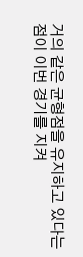거의 같은 균형점을 유지하고 있다는 점이 이번 경기를 지켜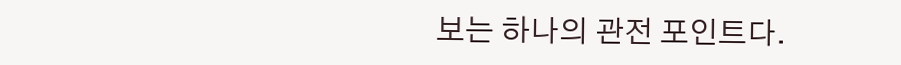보는 하나의 관전 포인트다.